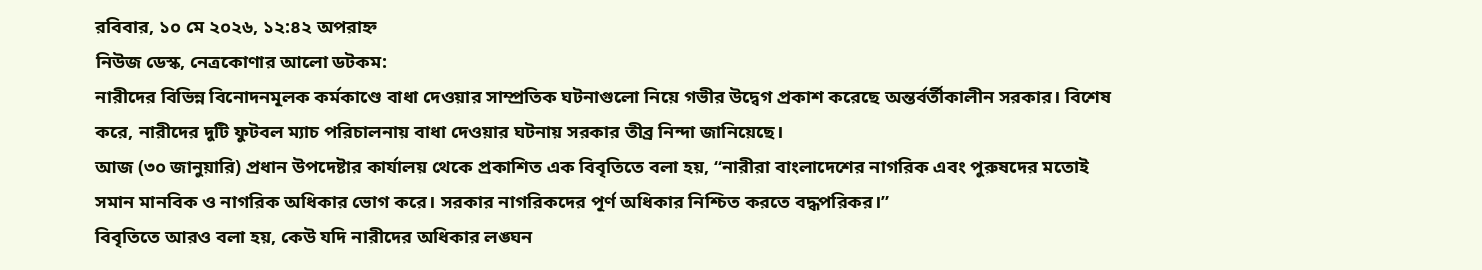রবিবার, ১০ মে ২০২৬, ১২:৪২ অপরাহ্ন
নিউজ ডেস্ক, নেত্রকোণার আলো ডটকম:
নারীদের বিভিন্ন বিনোদনমূলক কর্মকাণ্ডে বাধা দেওয়ার সাম্প্রতিক ঘটনাগুলো নিয়ে গভীর উদ্বেগ প্রকাশ করেছে অন্তর্বর্তীকালীন সরকার। বিশেষ করে, নারীদের দুটি ফুটবল ম্যাচ পরিচালনায় বাধা দেওয়ার ঘটনায় সরকার তীব্র নিন্দা জানিয়েছে।
আজ (৩০ জানুয়ারি) প্রধান উপদেষ্টার কার্যালয় থেকে প্রকাশিত এক বিবৃতিতে বলা হয়, “নারীরা বাংলাদেশের নাগরিক এবং পুরুষদের মতোই সমান মানবিক ও নাগরিক অধিকার ভোগ করে। সরকার নাগরিকদের পূর্ণ অধিকার নিশ্চিত করতে বদ্ধপরিকর।”
বিবৃতিতে আরও বলা হয়, কেউ যদি নারীদের অধিকার লঙ্ঘন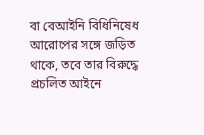বা বেআইনি বিধিনিষেধ আরোপের সঙ্গে জড়িত থাকে, তবে তার বিরুদ্ধে প্রচলিত আইনে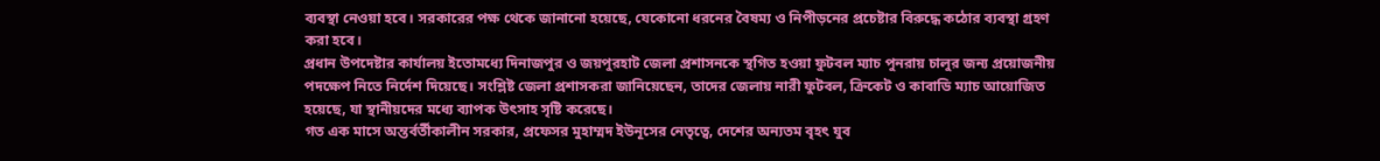ব্যবস্থা নেওয়া হবে। সরকারের পক্ষ থেকে জানানো হয়েছে, যেকোনো ধরনের বৈষম্য ও নিপীড়নের প্রচেষ্টার বিরুদ্ধে কঠোর ব্যবস্থা গ্রহণ করা হবে।
প্রধান উপদেষ্টার কার্যালয় ইতোমধ্যে দিনাজপুর ও জয়পুরহাট জেলা প্রশাসনকে স্থগিত হওয়া ফুটবল ম্যাচ পুনরায় চালুর জন্য প্রয়োজনীয় পদক্ষেপ নিতে নির্দেশ দিয়েছে। সংশ্লিষ্ট জেলা প্রশাসকরা জানিয়েছেন, তাদের জেলায় নারী ফুটবল, ক্রিকেট ও কাবাডি ম্যাচ আয়োজিত হয়েছে, যা স্থানীয়দের মধ্যে ব্যাপক উৎসাহ সৃষ্টি করেছে।
গত এক মাসে অন্তর্বর্তীকালীন সরকার, প্রফেসর মুহাম্মদ ইউনূসের নেতৃত্বে, দেশের অন্যতম বৃহৎ যুব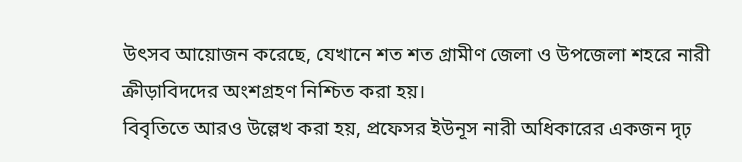উৎসব আয়োজন করেছে, যেখানে শত শত গ্রামীণ জেলা ও উপজেলা শহরে নারী ক্রীড়াবিদদের অংশগ্রহণ নিশ্চিত করা হয়।
বিবৃতিতে আরও উল্লেখ করা হয়, প্রফেসর ইউনূস নারী অধিকারের একজন দৃঢ়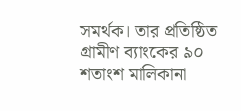সমর্থক। তার প্রতিষ্ঠিত গ্রামীণ ব্যাংকের ৯০ শতাংশ মালিকানা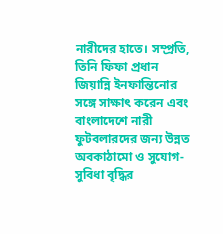নারীদের হাতে। সম্প্রতি, তিনি ফিফা প্রধান জিয়ান্নি ইনফান্তিনোর সঙ্গে সাক্ষাৎ করেন এবং বাংলাদেশে নারী ফুটবলারদের জন্য উন্নত অবকাঠামো ও সুযোগ-সুবিধা বৃদ্ধির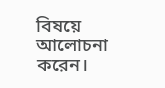বিষয়ে আলোচনা করেন।